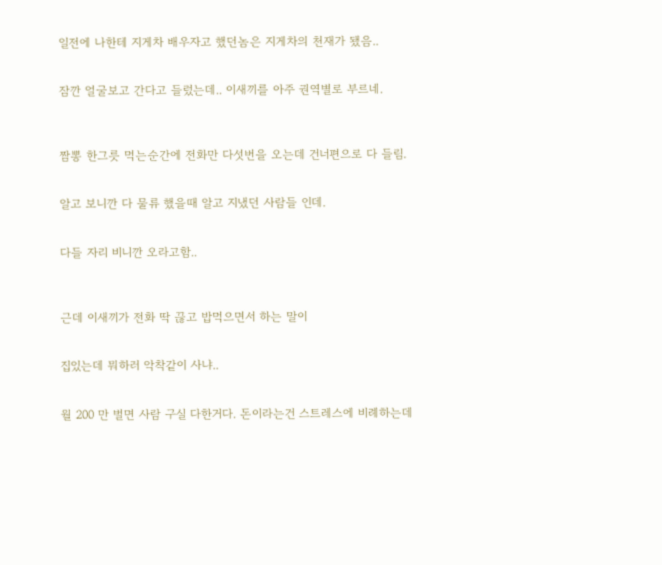일전에 나한테 지게차 배우자고 했던놈은 지게차의 천재가 됐음..


잠깐 얼굴보고 간다고 들렀는데.. 이새끼를 아주 권역별로 부르네.



짬뽕 한그릇 먹는순간에 전화만 다섯번을 오는데 건너편으로 다 들림.


알고 보니깐 다 물류 했을때 알고 지냈던 사람들 인데.


다들 자리 비니깐 오라고함..



근데 이새끼가 전화 딱 끊고 밥먹으면서 하는 말이


집있는데 뭐하러 악착같이 사냐..


월 200 만 벌면 사람 구실 다한거다. 돈이라는건 스트레스에 비례하는데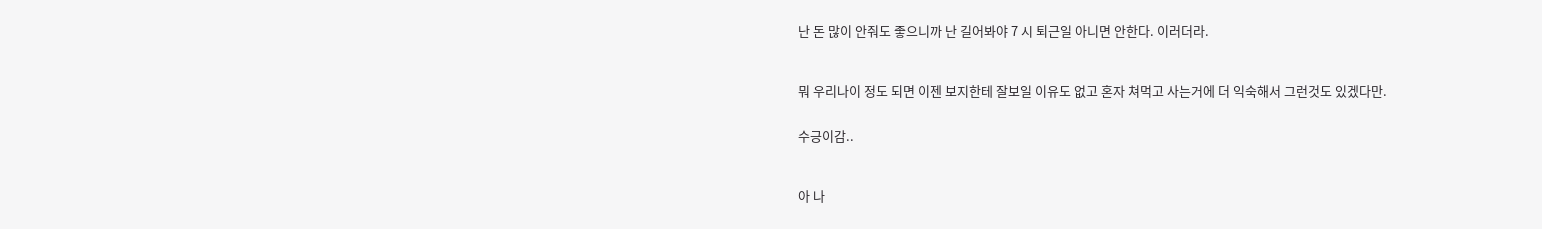난 돈 많이 안줘도 좋으니까 난 길어봐야 7 시 퇴근일 아니면 안한다. 이러더라.



뭐 우리나이 정도 되면 이젠 보지한테 잘보일 이유도 없고 혼자 쳐먹고 사는거에 더 익숙해서 그런것도 있겠다만.


수긍이감..



아 나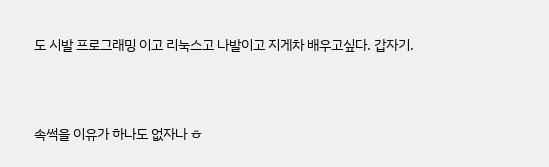도 시발 프로그래밍 이고 리눅스고 나발이고 지게차 배우고싶다. 갑자기.



속썩을 이유가 하나도 없자나 ㅎ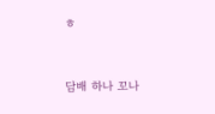ㅎ


담배 하나 꼬나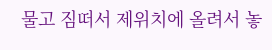물고 짐떠서 제위치에 올려서 놓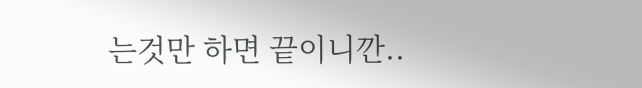는것만 하면 끝이니깐..